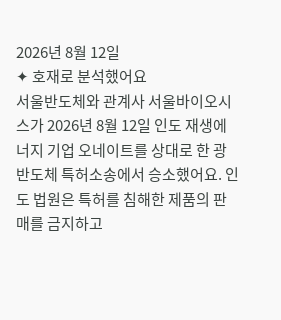2026년 8월 12일
✦ 호재로 분석했어요
서울반도체와 관계사 서울바이오시스가 2026년 8월 12일 인도 재생에너지 기업 오네이트를 상대로 한 광반도체 특허소송에서 승소했어요. 인도 법원은 특허를 침해한 제품의 판매를 금지하고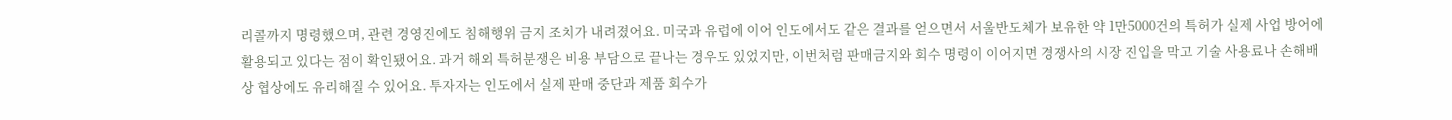리콜까지 명령했으며, 관련 경영진에도 침해행위 금지 조치가 내려졌어요. 미국과 유럽에 이어 인도에서도 같은 결과를 얻으면서 서울반도체가 보유한 약 1만5000건의 특허가 실제 사업 방어에 활용되고 있다는 점이 확인됐어요. 과거 해외 특허분쟁은 비용 부담으로 끝나는 경우도 있었지만, 이번처럼 판매금지와 회수 명령이 이어지면 경쟁사의 시장 진입을 막고 기술 사용료나 손해배상 협상에도 유리해질 수 있어요. 투자자는 인도에서 실제 판매 중단과 제품 회수가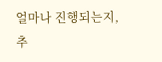얼마나 진행되는지, 추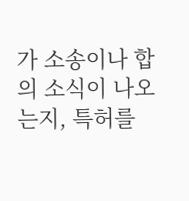가 소송이나 합의 소식이 나오는지, 특허를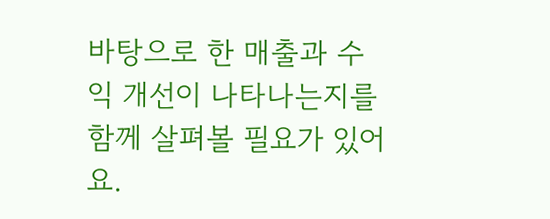바탕으로 한 매출과 수익 개선이 나타나는지를 함께 살펴볼 필요가 있어요.